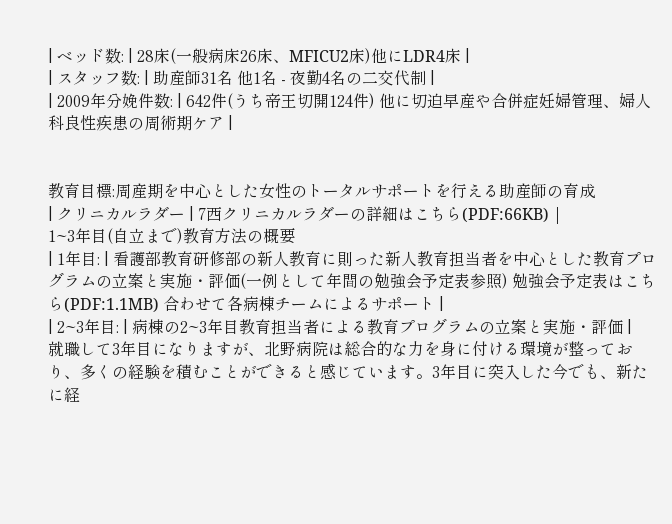| ベッド数: | 28床(一般病床26床、MFICU2床)他にLDR4床 |
| スタッフ数: | 助産師31名 他1名 - 夜勤4名の二交代制 |
| 2009年分娩件数: | 642件(うち帝王切開124件) 他に切迫早産や合併症妊婦管理、婦人科良性疾患の周術期ケア |


教育目標:周産期を中心とした女性のトータルサポートを行える助産師の育成
| クリニカルラダー | 7西クリニカルラダーの詳細はこちら(PDF:66KB) |
1~3年目(自立まで)教育方法の概要
| 1年目: | 看護部教育研修部の新人教育に則った新人教育担当者を中心とした教育プログラムの立案と実施・評価(一例として年間の勉強会予定表参照) 勉強会予定表はこちら(PDF:1.1MB) 合わせて各病棟チームによるサポート |
| 2~3年目: | 病棟の2~3年目教育担当者による教育プログラムの立案と実施・評価 |
就職して3年目になりますが、北野病院は総合的な力を身に付ける環境が整っており、多くの経験を積むことができると感じています。3年目に突入した今でも、新たに経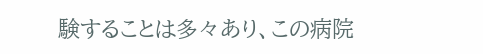験することは多々あり、この病院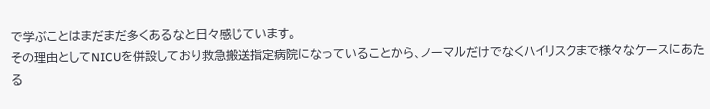で学ぶことはまだまだ多くあるなと日々感じています。
その理由としてNICUを併設しており救急搬送指定病院になっていることから、ノーマルだけでなくハイリスクまで様々なケースにあたる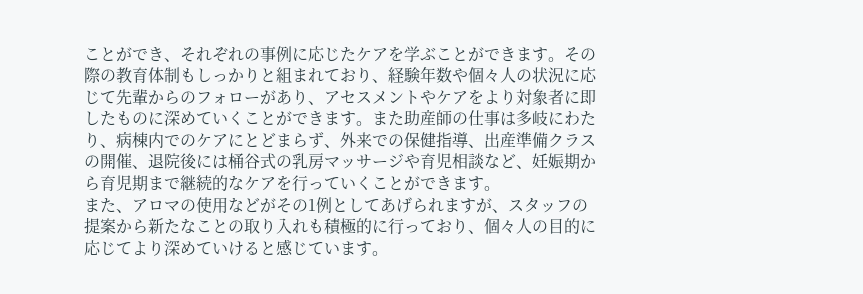ことができ、それぞれの事例に応じたケアを学ぶことができます。その際の教育体制もしっかりと組まれており、経験年数や個々人の状況に応じて先輩からのフォローがあり、アセスメントやケアをより対象者に即したものに深めていくことができます。また助産師の仕事は多岐にわたり、病棟内でのケアにとどまらず、外来での保健指導、出産準備クラスの開催、退院後には桶谷式の乳房マッサージや育児相談など、妊娠期から育児期まで継続的なケアを行っていくことができます。
また、アロマの使用などがその1例としてあげられますが、スタッフの提案から新たなことの取り入れも積極的に行っており、個々人の目的に応じてより深めていけると感じています。